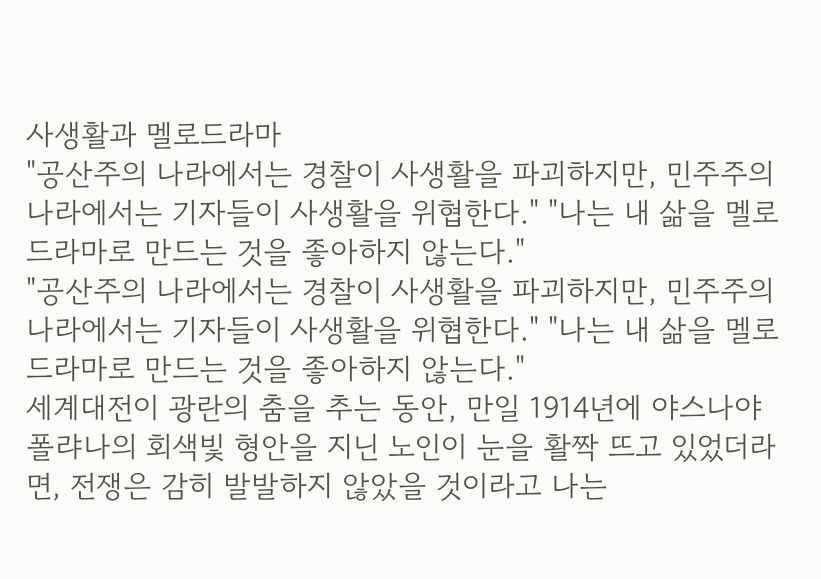사생활과 멜로드라마
"공산주의 나라에서는 경찰이 사생활을 파괴하지만, 민주주의 나라에서는 기자들이 사생활을 위협한다." "나는 내 삶을 멜로드라마로 만드는 것을 좋아하지 않는다."
"공산주의 나라에서는 경찰이 사생활을 파괴하지만, 민주주의 나라에서는 기자들이 사생활을 위협한다." "나는 내 삶을 멜로드라마로 만드는 것을 좋아하지 않는다."
세계대전이 광란의 춤을 추는 동안, 만일 1914년에 야스나야 폴랴나의 회색빛 형안을 지닌 노인이 눈을 활짝 뜨고 있었더라면, 전쟁은 감히 발발하지 않았을 것이라고 나는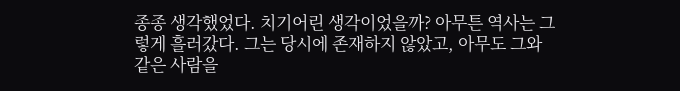종종 생각했었다. 치기어린 생각이었을까? 아무튼 역사는 그렇게 흘러갔다. 그는 당시에 존재하지 않았고, 아무도 그와 같은 사람을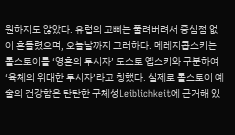원하지도 않았다. 유럽의 고삐는 풀려버려서 중심점 없이 흔들렸으며, 오늘날까지 그러하다. 메레지콥스키는 톨스토이를 ‘영혼의 투시자’ 도스토 옙스키와 구분하여 ‘육체의 위대한 투시자’라고 칭했다. 실제로 톨스토이 예술의 건강함은 탄탄한 구체성Leiblichkeit에 근거해 있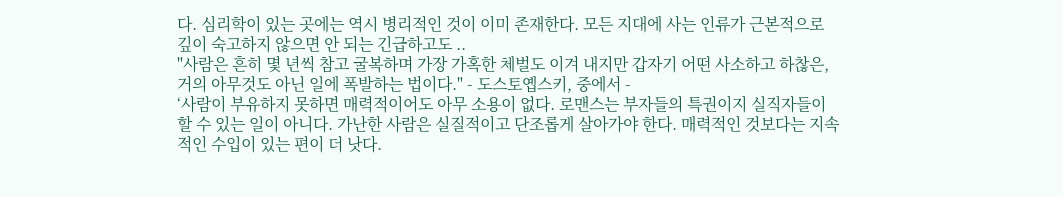다. 심리학이 있는 곳에는 역시 병리적인 것이 이미 존재한다. 모든 지대에 사는 인류가 근본적으로 깊이 숙고하지 않으면 안 되는 긴급하고도 ..
"사람은 흔히 몇 년씩 참고 굴복하며 가장 가혹한 체벌도 이겨 내지만 갑자기 어떤 사소하고 하찮은, 거의 아무것도 아닌 일에 폭발하는 법이다." - 도스토옙스키, 중에서 -
‘사람이 부유하지 못하면 매력적이어도 아무 소용이 없다. 로맨스는 부자들의 특권이지 실직자들이 할 수 있는 일이 아니다. 가난한 사람은 실질적이고 단조롭게 살아가야 한다. 매력적인 것보다는 지속적인 수입이 있는 편이 더 낫다.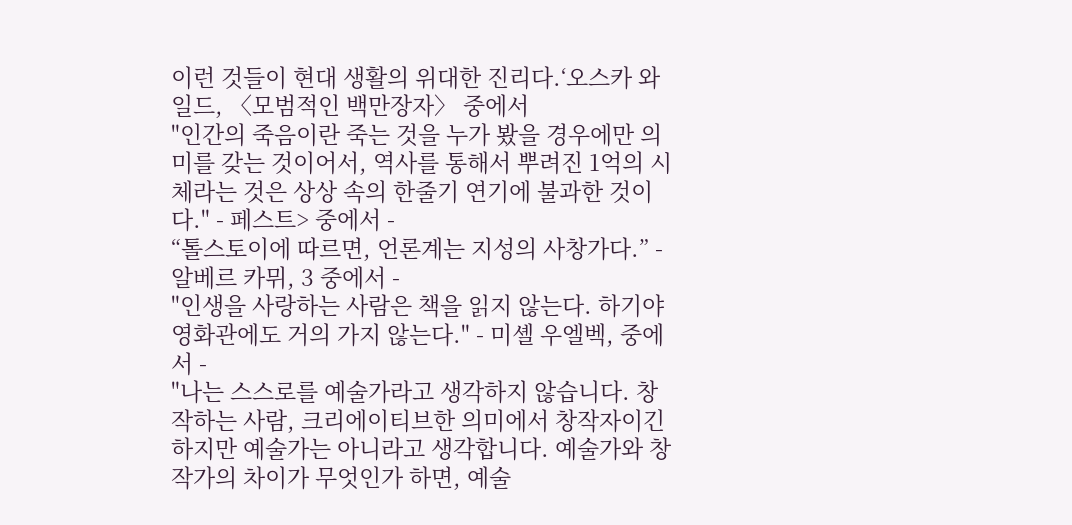이런 것들이 현대 생활의 위대한 진리다.‘오스카 와일드, 〈모범적인 백만장자〉 중에서
"인간의 죽음이란 죽는 것을 누가 봤을 경우에만 의미를 갖는 것이어서, 역사를 통해서 뿌려진 1억의 시체라는 것은 상상 속의 한줄기 연기에 불과한 것이다." - 페스트> 중에서 -
“톨스토이에 따르면, 언론계는 지성의 사창가다.” - 알베르 카뮈, 3 중에서 -
"인생을 사랑하는 사람은 책을 읽지 않는다. 하기야 영화관에도 거의 가지 않는다." - 미셸 우엘벡, 중에서 -
"나는 스스로를 예술가라고 생각하지 않습니다. 창작하는 사람, 크리에이티브한 의미에서 창작자이긴 하지만 예술가는 아니라고 생각합니다. 예술가와 창작가의 차이가 무엇인가 하면, 예술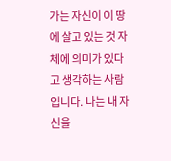가는 자신이 이 땅에 살고 있는 것 자체에 의미가 있다고 생각하는 사람입니다. 나는 내 자신을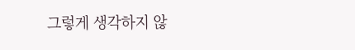그렇게 생각하지 않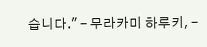습니다." - 무라카미 하루키, -